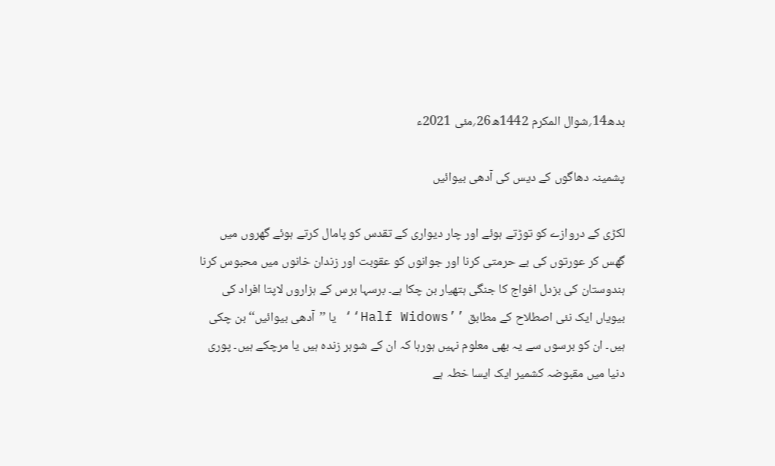بدھ14؍شوال المکرم 1442ھ26؍مئی 2021ء

پشمینہ دھاگوں کے دیس کی آدھی بیوائیں

لکڑی کے دروازے کو توڑتے ہوئے اور چار دیواری کے تقدس کو پامال کرتے ہوئے گھروں میں گھس کر عورتوں کی بے حرمتی کرنا اور جوانوں کو عقوبت اور زندان خانوں میں محبوس کرنا ہندوستان کی بزدل افواج کا جنگی ہتھیار بن چکا ہے۔ برسہا برس کے ہزاروں لاپتا افراد کی بیویاں ایک نئی اصطلاح کے مطابق ’’Half Widows‘‘ یا ’’آدھی بیوائیں‘‘ بن چکی ہیں۔ ان کو برسوں سے یہ بھی معلوم نہیں ہورہا کہ ان کے شوہر زندہ ہیں یا مرچکے ہیں۔ پوری دنیا میں مقبوضہ کشمیر ایک ایسا خطہ ہے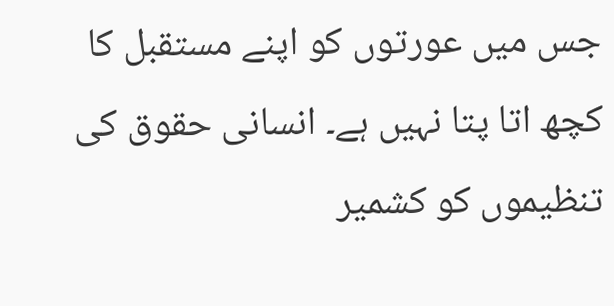جس میں عورتوں کو اپنے مستقبل کا کچھ اتا پتا نہیں ہے۔ انسانی حقوق کی تنظیموں کو کشمیر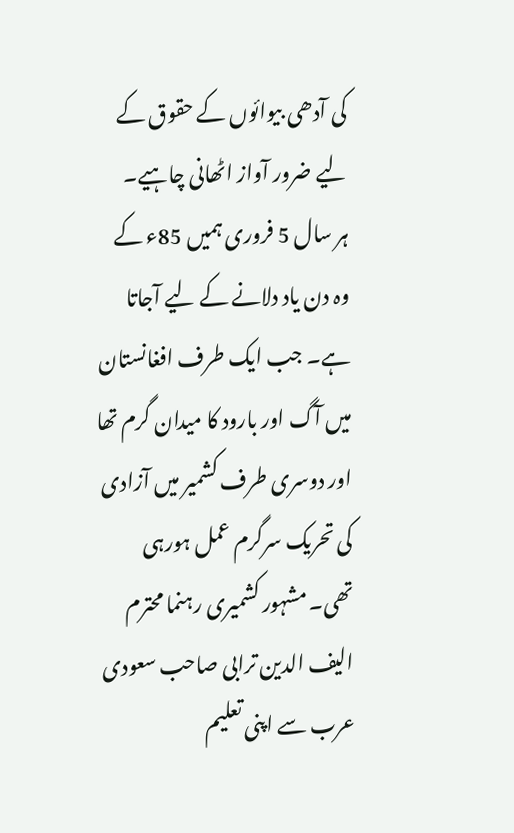کی آدھی بیوائوں کے حقوق کے لیے ضرور آواز اٹھانی چاہیے۔
ہر سال 5 فروری ہمیں 85ء کے وہ دن یاد دلانے کے لیے آجاتا ہے۔ جب ایک طرف افغانستان میں آگ اور بارود کا میدان گرم تھا اور دوسری طرف کشمیر میں آزادی کی تحریک سرگرم عمل ہورہی تھی۔ مشہور کشمیری رہنما محترم الیف الدین ترابی صاحب سعودی عرب سے اپنی تعلیم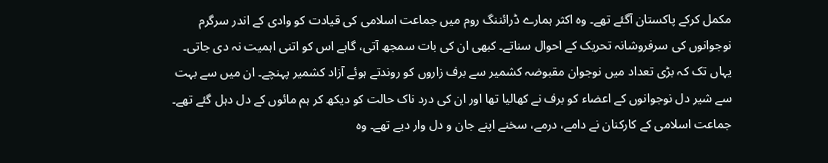مکمل کرکے پاکستان آگئے تھے۔ وہ اکثر ہمارے ڈرائننگ روم میں جماعت اسلامی کی قیادت کو وادی کے اندر سرگرم نوجوانوں کی سرفروشانہ تحریک کے احوال سناتے۔ کبھی ان کی بات سمجھ آتی، گاہے اس کو اتنی اہمیت نہ دی جاتی۔ یہاں تک کہ بڑی تعداد میں نوجوان مقبوضہ کشمیر سے برف زاروں کو روندتے ہوئے آزاد کشمیر پہنچے۔ ان میں سے بہت سے شیر دل نوجوانوں کے اعضاء کو برف نے کھالیا تھا اور ان کی درد ناک حالت کو دیکھ کر ہم مائوں کے دل دہل گئے تھے۔ جماعت اسلامی کے کارکنان نے دامے، درمے، سخنے اپنے جان و دل وار دیے تھے۔ وہ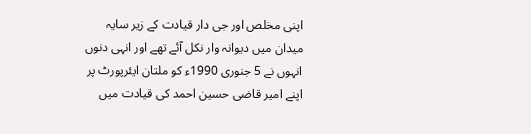اپنی مخلص اور جی دار قیادت کے زیر سایہ میدان میں دیوانہ وار نکل آئے تھے اور انہی دنوں انہوں نے 5 جنوری 1990ء کو ملتان ایئرپورٹ پر اپنے امیر قاضی حسین احمد کی قیادت میں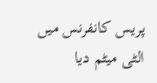پریس کانفرنس میں الٹی میٹم دیا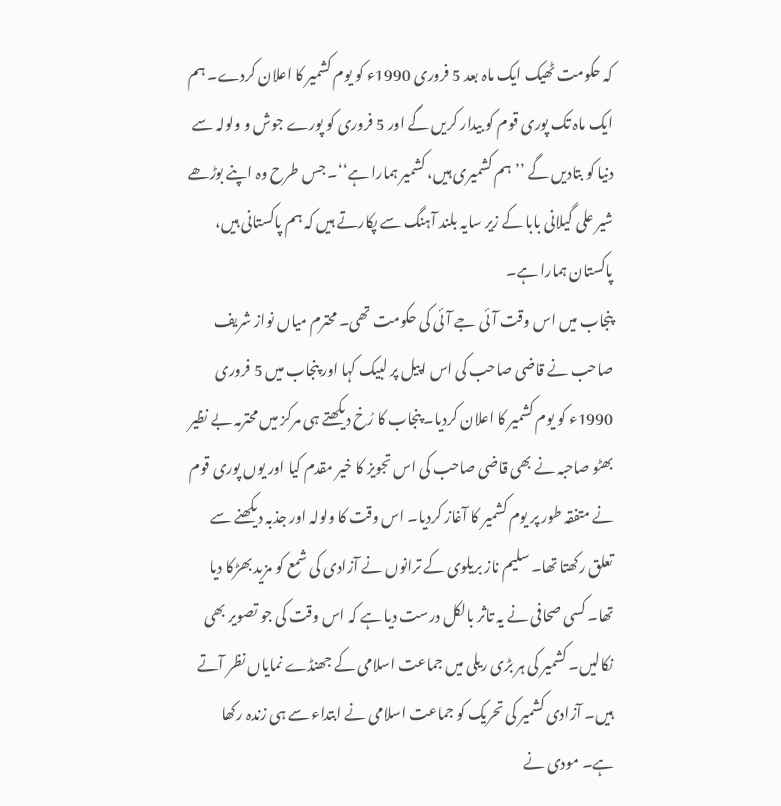کہ حکومت ٹھیک ایک ماہ بعد 5 فروری 1990ء کو یوم کشمیر کا اعلان کردے۔ ہم ایک ماہ تک پوری قوم کو بیدار کریں گے اور 5 فروری کو پورے جوش و ولولہ سے دنیا کو بتادیں گے ’’ہم کشمیری ہیں، کشمیر ہمارا ہے‘‘۔ جس طرح وہ اپنے بوڑھے شیر علی گیلانی بابا کے زیر سایہ بلند آہنگ سے پکارتے ہیں کہ ہم پاکستانی ہیں، پاکستان ہمارا ہے۔
پنجاب میں اس وقت آئی جے آئی کی حکومت تھی۔ محترم میاں نواز شریف صاحب نے قاضی صاحب کی اس اپیل پر لبیک کہا اور پنجاب میں 5 فروری 1990ء کو یوم کشمیر کا اعلان کردیا۔ پنجاب کا رُخ دیکھتے ہی مرکز میں محترمہ بے نظیر بھٹو صاحبہ نے بھی قاضی صاحب کی اس تجویز کا خیر مقدم کیا اور یوں پوری قوم نے متفقہ طور پر یوم کشمیر کا آغاز کردیا۔ اس وقت کا ولولہ اور جذبہ دیکھنے سے تعلق رکھتا تھا۔ سلیم ناز بریلوی کے ترانوں نے آزادی کی شمع کو مزید بھڑکا دیا تھا۔ کسی صحافی نے یہ تاثر بالکل درست دیا ہے کہ اس وقت کی جو تصویر بھی نکالیں۔ کشمیر کی ہر بڑی ریلی میں جماعت اسلامی کے جھنڈے نمایاں نظر آتے ہیں۔ آزادی کشمیر کی تحریک کو جماعت اسلامی نے ابتداء سے ہی زندہ رکھا ہے۔ مودی نے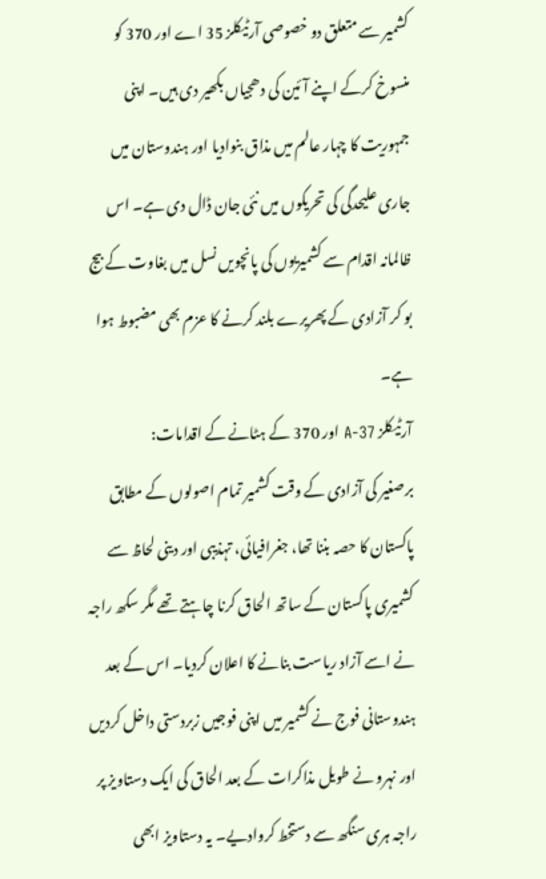کشمیر سے متعلق دو خصوصی آرٹیکلز 35 اے اور 370 کو منسوخ کرکے اپنے آئین کی دھجیاں بکھیر دی ہیں۔ اپنی جمہوریت کا چہار عالم میں مذاق بنوادیا اور ہندوستان میں جاری علیحدگی کی تحریکوں میں نئی جان ڈال دی ہے۔ اس ظالمانہ اقدام سے کشمیریوں کی پانچویں نسل میں بغاوت کے بیج بو کر آزادی کے پھریرے بلند کرنے کا عزم بھی مضبوط ہوا ہے۔
آرٹیکلز A-37 اور 370 کے ہٹانے کے اقدامات:
برصغیر کی آزادی کے وقت کشمیر تمام اصولوں کے مطابق پاکستان کا حصہ بننا تھا، جغرافیائی، تہذیبی اور دینی لحاظ سے کشمیری پاکستان کے ساتھ الحاق کرنا چاہتے تھے مگر سکھ راجہ نے اسے آزاد ریاست بنانے کا اعلان کردیا۔ اس کے بعد ہندوستانی فوج نے کشمیر میں اپنی فوجیں زبردستی داخل کردیں اور نہرو نے طویل مذاکرات کے بعد الحاق کی ایک دستاویز پر راجہ ہری سنگھ سے دستخط کروادیے۔ یہ دستاویز ابھی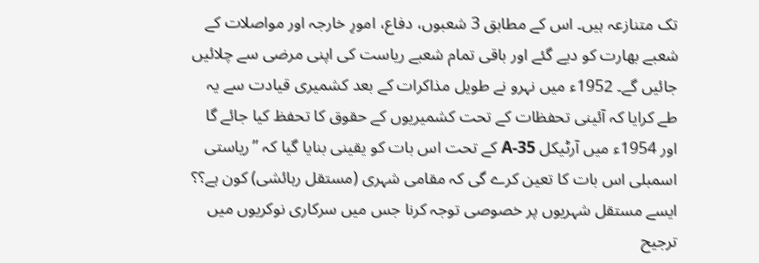تک متنازعہ ہیں۔ اس کے مطابق 3 شعبوں، دفاع، امورِ خارجہ اور مواصلات کے شعبے بھارت کو دیے گئے اور باقی تمام شعبے ریاست کی اپنی مرضی سے چلائیں جائیں گے۔ 1952ء میں نہرو نے طویل مذاکرات کے بعد کشمیری قیادت سے یہ طے کرایا کہ آئینی تحفظات کے تحت کشمیریوں کے حقوق کا تحفظ کیا جائے گا اور 1954ء میں آرٹیکل 35-A کے تحت اس بات کو یقینی بنایا گیا کہ ’’ریاستی اسمبلی اس بات کا تعین کرے گی کہ مقامی شہری (مستقل رہائشی) کون ہے؟؟
ایسے مستقل شہریوں پر خصوصی توجہ کرنا جس میں سرکاری نوکریوں میں ترجیح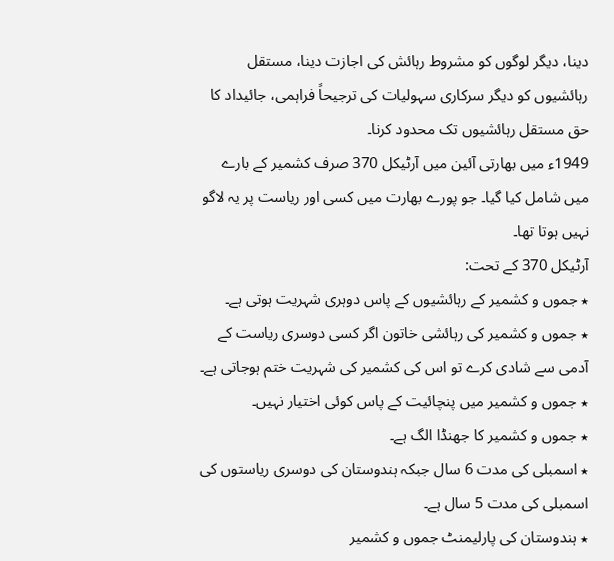دینا، دیگر لوگوں کو مشروط رہائش کی اجازت دینا، مستقل رہائشیوں کو دیگر سرکاری سہولیات کی ترجیحاً فراہمی، جائیداد کا حق مستقل رہائشیوں تک محدود کرنا۔
1949ء میں بھارتی آئین میں آرٹیکل 370 صرف کشمیر کے بارے میں شامل کیا گیا۔ جو پورے بھارت میں کسی اور ریاست پر یہ لاگو نہیں ہوتا تھا۔
آرٹیکل 370 کے تحت:
٭ جموں و کشمیر کے رہائشیوں کے پاس دوہری شہریت ہوتی ہے۔
٭ جموں و کشمیر کی رہائشی خاتون اگر کسی دوسری ریاست کے آدمی سے شادی کرے تو اس کی کشمیر کی شہریت ختم ہوجاتی ہے۔
٭ جموں و کشمیر میں پنچائیت کے پاس کوئی اختیار نہیں۔
٭ جموں و کشمیر کا جھنڈا الگ ہے۔
٭ اسمبلی کی مدت 6 سال جبکہ ہندوستان کی دوسری ریاستوں کی اسمبلی کی مدت 5 سال ہے۔
٭ ہندوستان کی پارلیمنٹ جموں و کشمیر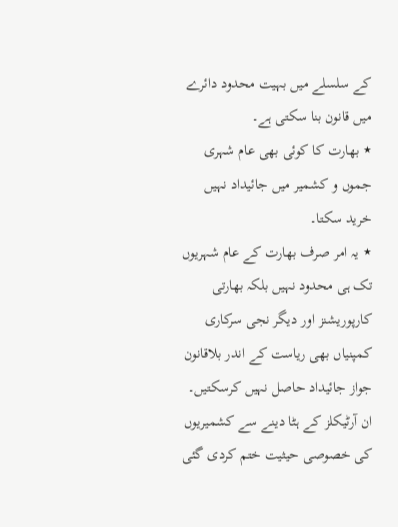کے سلسلے میں بہیت محدود دائرے میں قانون بنا سکتی ہے۔
٭ بھارت کا کوئی بھی عام شہری جموں و کشمیر میں جائیداد نہیں خرید سکتا۔
٭ یہ امر صرف بھارت کے عام شہریوں تک ہی محدود نہیں بلکہ بھارتی کارپوریشنز اور دیگر نجی سرکاری کمپنیاں بھی ریاست کے اندر بلاقانون جواز جائیداد حاصل نہیں کرسکتیں۔
ان آرٹیکلز کے ہٹا دینے سے کشمیریوں کی خصوصی حیثیت ختم کردی گئی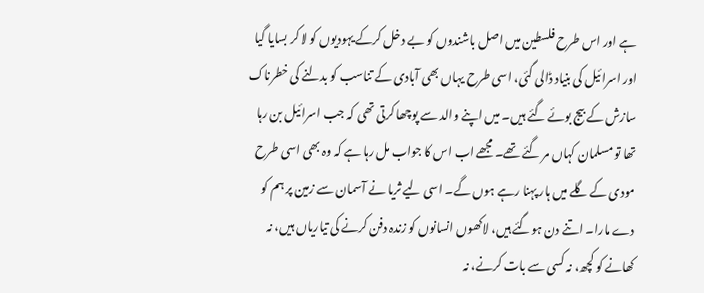ہے اور اس طرح فلسطین میں اصل باشندوں کو بے دخل کرکے یہودیوں کو لا کر بسایا گیا اور اسرائیل کی بنیاد ڈالی گئی، اسی طرح یہاں بھی آبادی کے تناسب کو بدلنے کی خطرناک سازش کے بیج بوئے گئے ہیں۔ میں اپنے والد سے پوچھا کرتی تھی کہ جب اسرائیل بن رہا تھا تو مسلمان کہاں مر گئے تھے۔ مجھے اب اس کا جواب مل رہا ہے کہ وہ بھی اسی طرح مودی کے گلے میں ہار پہنا رہے ہوں گے۔ اسی لیے ثریا نے آسمان سے زمین پر ہم کو دے مارا۔ اتنے دن ہوگئے ہیں، لاکھوں انسانوں کو زندہ دفن کرنے کی تیاریاں ہیں، نہ کھانے کو کچھ، نہ کسی سے بات کرنے، نہ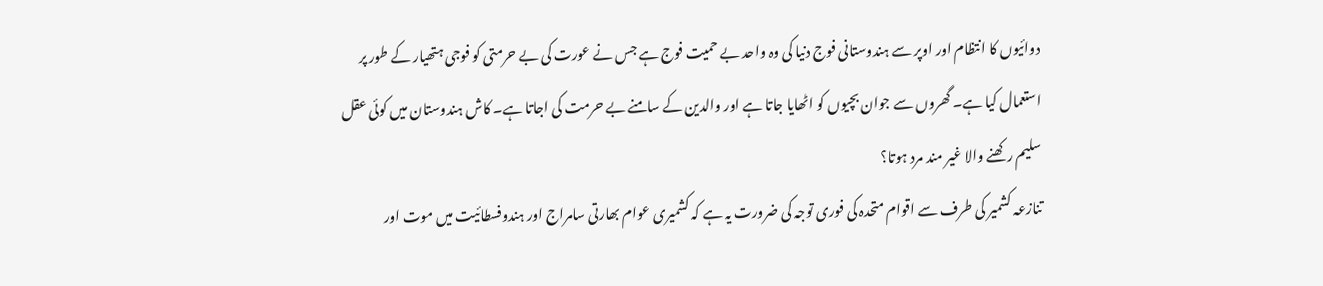دوائیوں کا انتظام اور اوپر سے ہندوستانی فوج دنیا کی وہ واحد بے حمیت فوج ہے جس نے عورت کی بے حرمتی کو فوجی ہتھیار کے طور پر استعمال کیا ہے۔ گھروں سے جوان بچیوں کو اٹھایا جاتا ہے اور والدین کے سامنے بے حرمت کی اجاتا ہے۔ کاش ہندوستان میں کوئی عقل سلیم رکھنے والا غیر مند مرد ہوتا؟
تنازعہ کشمیر کی طرف سے اقوام متحدہ کی فوری توجہ کی ضرورت یہ ہے کہ کشمیری عوام بھارتی سامراج اور ہندوفسطائیت میں موت اور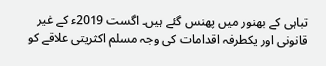تباہی کے بھنور میں پھنس گئے ہیں۔ اگست 2019ء کے غیر قانونی اور یکطرفہ اقدامات کی وجہ مسلم اکثریتی علاقے کو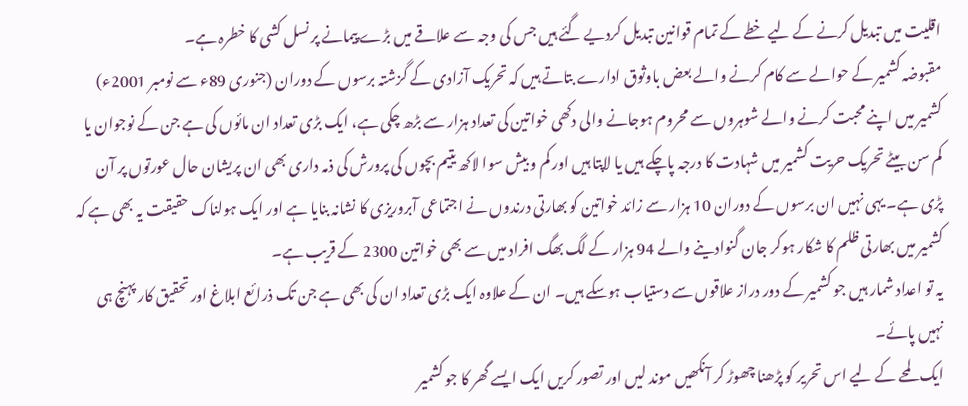اقلیت میں تبدیل کرنے کے لیے خطے کے تمام قوانین تبدیل کردیے گئے ہیں جس کی وجہ سے علاقے میں بڑے پیمانے پر نسل کشی کا خطرہ ہے۔
مقبوضہ کشمیر کے حوالے سے کام کرنے والے بعض باوثوق ادارے بتاتے ہیں کہ تحریک آزادی کے گزشتہ برسوں کے دوران (جنوری 89ء سے نومبر 2001ء) کشمیر میں اپنے محبت کرنے والے شوہروں سے محروم ہوجانے والی دکھی خواتین کی تعداد ہزار سے بڑھ چکی ہے، ایک بڑی تعداد ان مائوں کی ہے جن کے نوجوان یا کم سن بیٹے تحریک حریت کشمیر میں شہادت کا درجہ پاچکے ہیں یا لاپتا ہیں اور کم و بیش سوا لاکھ یتیم بچوں کی پرورش کی ذمہ داری بھی ان پریشان حال عورتوں پر آن پڑی ہے۔ یہی نہیں ان برسوں کے دوران 10 ہزار سے زائد خواتین کو بھارتی درندوں نے اجتماعی آبروریزی کا نشانہ بنایا ہے اور ایک ہولناک حقیقت یہ بھی ہے کہ کشمیر میں بھارتی ظلم کا شکار ہوکر جان گنوادینے والے 94 ہزار کے لگ بھگ افراد میں سے بھی خواتین 2300 کے قریب ہے۔
یہ تو اعداد شمار ہیں جو کشمیر کے دور دراز علاقوں سے دستیاب ہوسکے ہیں۔ ان کے علاوہ ایک بڑی تعداد ان کی بھی ہے جن تک ذرائع ابلاغ اور تحقیق کار پہنچ ہی نہیں پائے۔
ایک لمحے کے لیے اس تحریر کو پڑھنا چھوڑ کر آنکھیں موند لیں اور تصور کریں ایک ایسے گھر کا جو کشمیر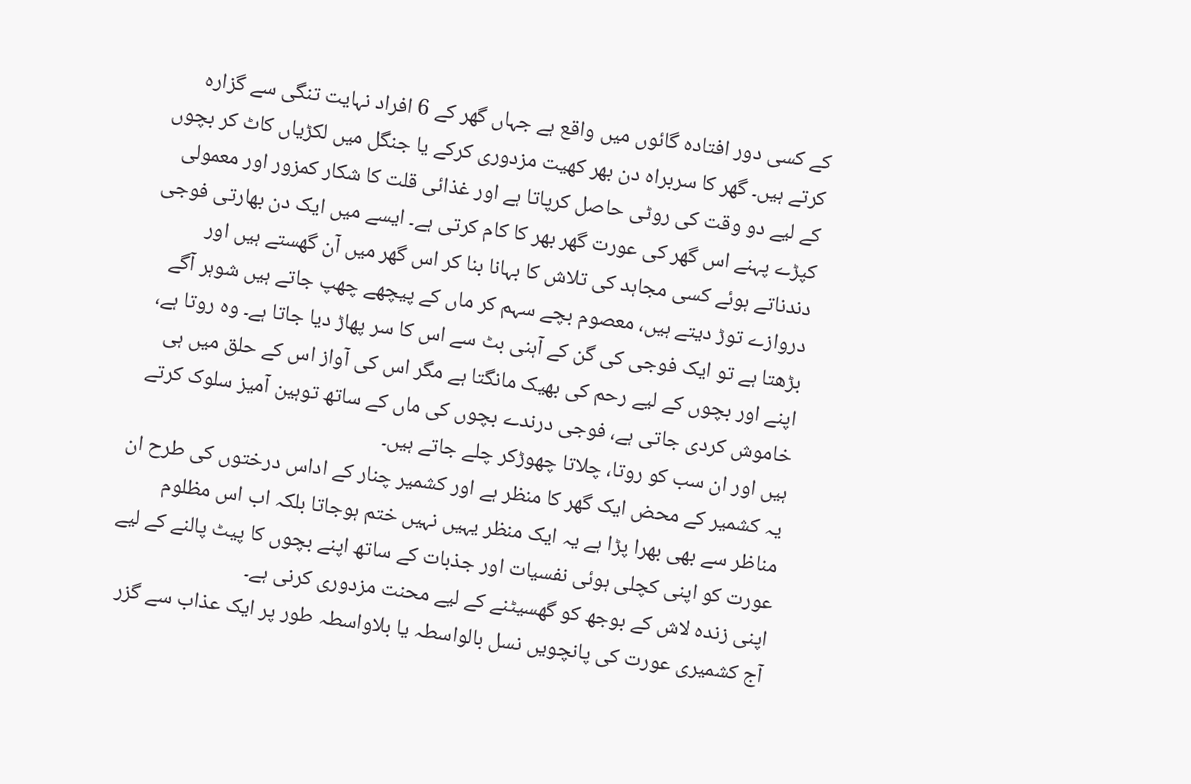کے کسی دور افتادہ گائوں میں واقع ہے جہاں گھر کے 6 افراد نہایت تنگی سے گزارہ کرتے ہیں۔ گھر کا سربراہ دن بھر کھیت مزدوری کرکے یا جنگل میں لکڑیاں کاٹ کر بچوں کے لیے دو وقت کی روٹی حاصل کرپاتا ہے اور غذائی قلت کا شکار کمزور اور معمولی کپڑے پہنے اس گھر کی عورت گھر بھر کا کام کرتی ہے۔ ایسے میں ایک دن بھارتی فوجی دندناتے ہوئے کسی مجاہد کی تلاش کا بہانا بنا کر اس گھر میں آن گھستے ہیں اور دروازے توڑ دیتے ہیں، معصوم بچے سہم کر ماں کے پیچھے چھپ جاتے ہیں شوہر آگے بڑھتا ہے تو ایک فوجی کی گن کے آہنی بٹ سے اس کا سر پھاڑ دیا جاتا ہے۔ وہ روتا ہے، اپنے اور بچوں کے لیے رحم کی بھیک مانگتا ہے مگر اس کی آواز اس کے حلق میں ہی خاموش کردی جاتی ہے، فوجی درندے بچوں کی ماں کے ساتھ توہین آمیز سلوک کرتے ہیں اور ان سب کو روتا، چلاتا چھوڑکر چلے جاتے ہیں۔
یہ کشمیر کے محض ایک گھر کا منظر ہے اور کشمیر چنار کے اداس درختوں کی طرح ان مناظر سے بھی بھرا پڑا ہے یہ ایک منظر یہیں نہیں ختم ہوجاتا بلکہ اب اس مظلوم عورت کو اپنی کچلی ہوئی نفسیات اور جذبات کے ساتھ اپنے بچوں کا پیٹ پالنے کے لیے اپنی زندہ لاش کے بوجھ کو گھسیٹنے کے لیے محنت مزدوری کرنی ہے۔
آج کشمیری عورت کی پانچویں نسل بالواسطہ یا بلاواسطہ طور پر ایک عذاب سے گزر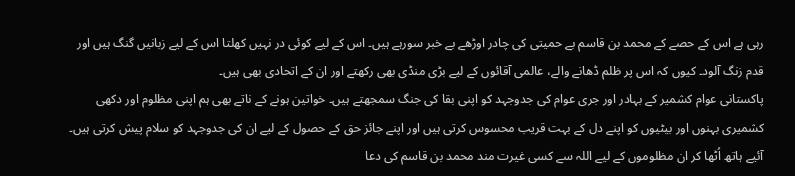رہی ہے اس کے حصے کے محمد بن قاسم بے حمیتی کی چادر اوڑھے بے خبر سورہے ہیں۔ اس کے لیے کوئی در نہیں کھلتا اس کے لیے زبانیں گنگ ہیں اور قدم زنگ آلود۔ کیوں کہ اس پر ظلم ڈھانے والے، عالمی آقائوں کے لیے بڑی منڈی بھی رکھتے اور ان کے اتحادی بھی ہیں۔
پاکستانی عوام کشمیر کے بہادر اور جری عوام کی جدوجہد کو اپنی بقا کی جنگ سمجھتے ہیں۔ خواتین ہونے کے ناتے بھی ہم اپنی مظلوم اور دکھی کشمیری بہنوں اور بیٹیوں کو اپنے دل کے بہت قریب محسوس کرتی ہیں اور اپنے جائز حق کے حصول کے لیے ان کی جدوجہد کو سلام پیش کرتی ہیں۔ آئیے ہاتھ اُٹھا کر ان مظلوموں کے لیے اللہ سے کسی غیرت مند محمد بن قاسم کی دعا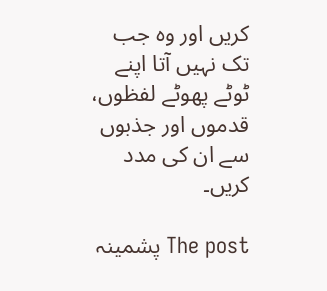کریں اور وہ جب تک نہیں آتا اپنے ٹوٹے پھوٹے لفظوں، قدموں اور جذبوں سے ان کی مدد کریں۔

The post پشمینہ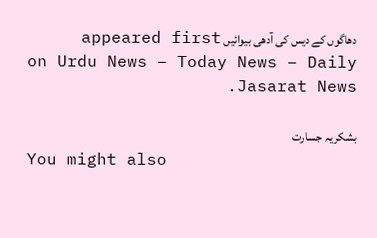دھاگوں کے دیس کی آدھی بیوائیں appeared first on Urdu News – Today News – Daily Jasarat News.

بشکریہ جسارت
You might also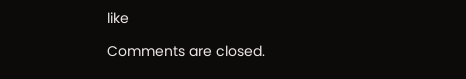like

Comments are closed.